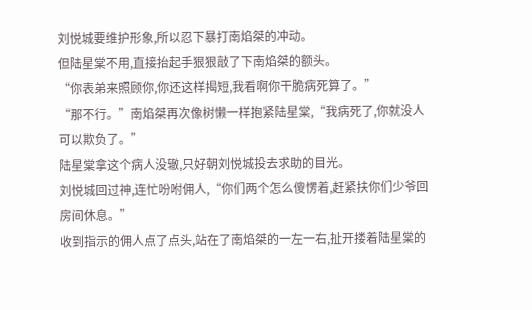刘悦城要维护形象,所以忍下暴打南焰桀的冲动。
但陆星棠不用,直接抬起手狠狠敲了下南焰桀的额头。
“你表弟来照顾你,你还这样揭短,我看啊你干脆病死算了。”
“那不行。”南焰桀再次像树懒一样抱紧陆星棠,“我病死了,你就没人可以欺负了。”
陆星棠拿这个病人没辙,只好朝刘悦城投去求助的目光。
刘悦城回过神,连忙吩咐佣人,“你们两个怎么傻愣着,赶紧扶你们少爷回房间休息。”
收到指示的佣人点了点头,站在了南焰桀的一左一右,扯开搂着陆星棠的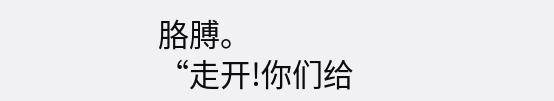胳膊。
“走开!你们给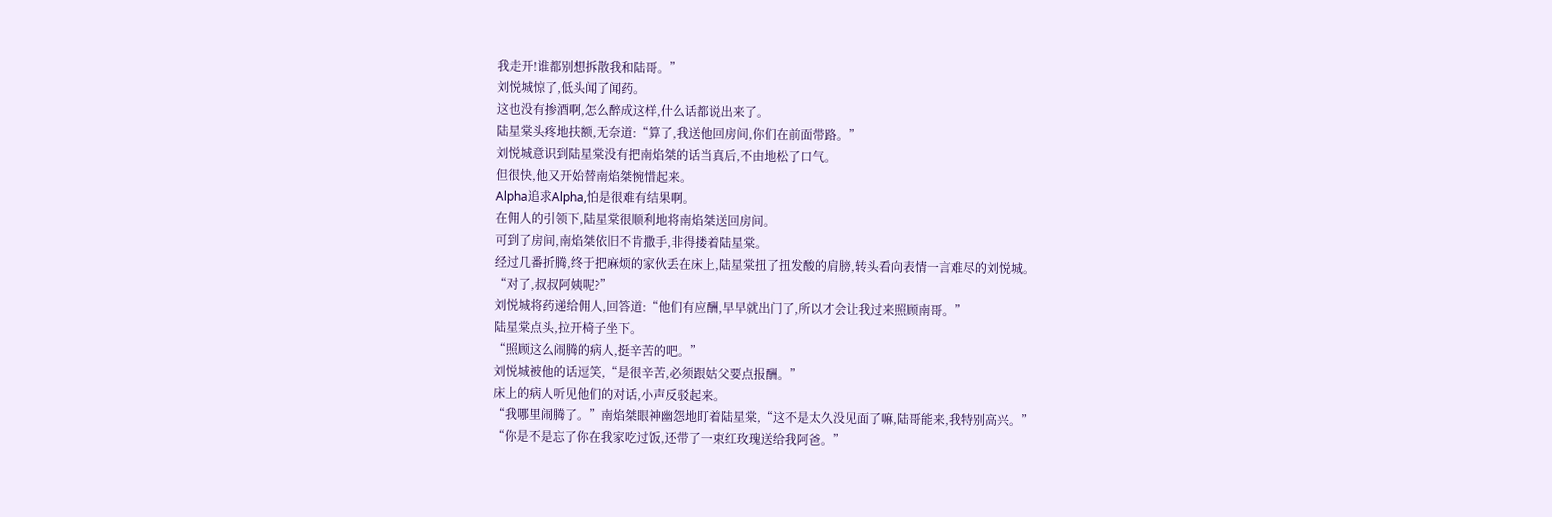我走开!谁都别想拆散我和陆哥。”
刘悦城惊了,低头闻了闻药。
这也没有掺酒啊,怎么醉成这样,什么话都说出来了。
陆星棠头疼地扶额,无奈道:“算了,我送他回房间,你们在前面带路。”
刘悦城意识到陆星棠没有把南焰桀的话当真后,不由地松了口气。
但很快,他又开始替南焰桀惋惜起来。
Alpha追求Alpha,怕是很难有结果啊。
在佣人的引领下,陆星棠很顺利地将南焰桀送回房间。
可到了房间,南焰桀依旧不肯撒手,非得搂着陆星棠。
经过几番折腾,终于把麻烦的家伙丢在床上,陆星棠扭了扭发酸的肩膀,转头看向表情一言难尽的刘悦城。
“对了,叔叔阿姨呢?”
刘悦城将药递给佣人,回答道:“他们有应酬,早早就出门了,所以才会让我过来照顾南哥。”
陆星棠点头,拉开椅子坐下。
“照顾这么闹腾的病人,挺辛苦的吧。”
刘悦城被他的话逗笑,“是很辛苦,必须跟姑父要点报酬。”
床上的病人听见他们的对话,小声反驳起来。
“我哪里闹腾了。”南焰桀眼神幽怨地盯着陆星棠,“这不是太久没见面了嘛,陆哥能来,我特别高兴。”
“你是不是忘了你在我家吃过饭,还带了一束红玫瑰送给我阿爸。”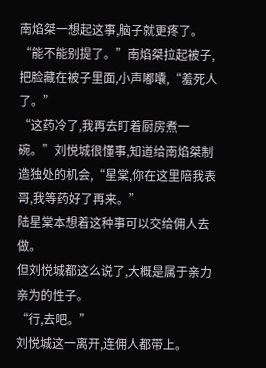南焰桀一想起这事,脑子就更疼了。
“能不能别提了。”南焰桀拉起被子,把脸藏在被子里面,小声嘟囔,“羞死人了。”
“这药冷了,我再去盯着厨房煮一碗。”刘悦城很懂事,知道给南焰桀制造独处的机会,“星棠,你在这里陪我表哥,我等药好了再来。”
陆星棠本想着这种事可以交给佣人去做。
但刘悦城都这么说了,大概是属于亲力亲为的性子。
“行,去吧。”
刘悦城这一离开,连佣人都带上。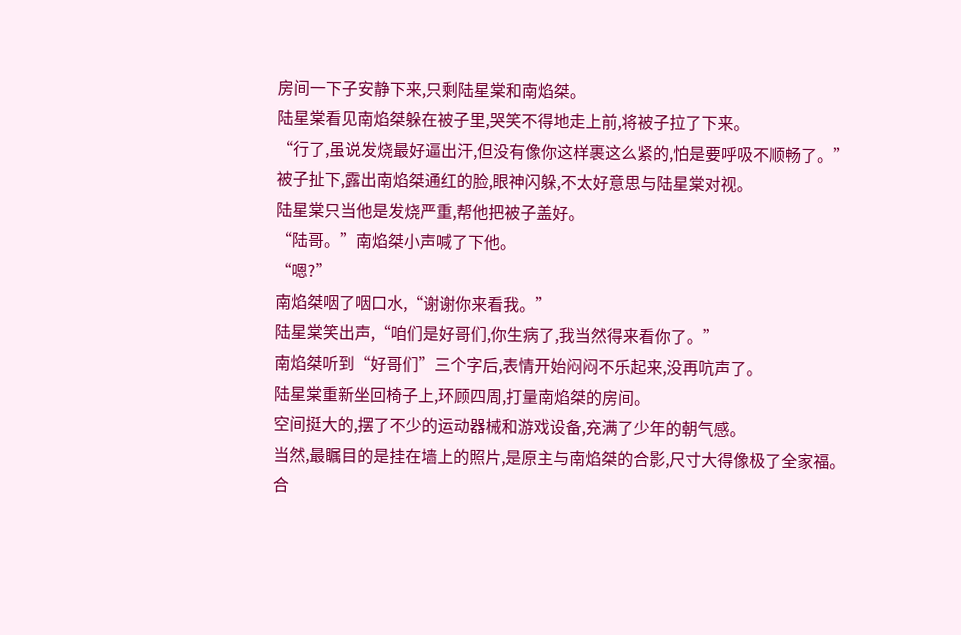房间一下子安静下来,只剩陆星棠和南焰桀。
陆星棠看见南焰桀躲在被子里,哭笑不得地走上前,将被子拉了下来。
“行了,虽说发烧最好逼出汗,但没有像你这样裹这么紧的,怕是要呼吸不顺畅了。”
被子扯下,露出南焰桀通红的脸,眼神闪躲,不太好意思与陆星棠对视。
陆星棠只当他是发烧严重,帮他把被子盖好。
“陆哥。”南焰桀小声喊了下他。
“嗯?”
南焰桀咽了咽口水,“谢谢你来看我。”
陆星棠笑出声,“咱们是好哥们,你生病了,我当然得来看你了。”
南焰桀听到“好哥们”三个字后,表情开始闷闷不乐起来,没再吭声了。
陆星棠重新坐回椅子上,环顾四周,打量南焰桀的房间。
空间挺大的,摆了不少的运动器械和游戏设备,充满了少年的朝气感。
当然,最瞩目的是挂在墙上的照片,是原主与南焰桀的合影,尺寸大得像极了全家福。
合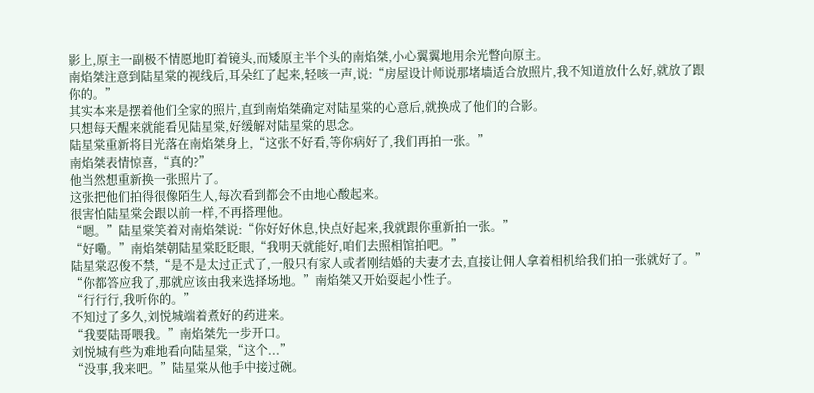影上,原主一副极不情愿地盯着镜头,而矮原主半个头的南焰桀,小心翼翼地用余光瞥向原主。
南焰桀注意到陆星棠的视线后,耳朵红了起来,轻咳一声,说:“房屋设计师说那堵墙适合放照片,我不知道放什么好,就放了跟你的。”
其实本来是摆着他们全家的照片,直到南焰桀确定对陆星棠的心意后,就换成了他们的合影。
只想每天醒来就能看见陆星棠,好缓解对陆星棠的思念。
陆星棠重新将目光落在南焰桀身上,“这张不好看,等你病好了,我们再拍一张。”
南焰桀表情惊喜,“真的?”
他当然想重新换一张照片了。
这张把他们拍得很像陌生人,每次看到都会不由地心酸起来。
很害怕陆星棠会跟以前一样,不再搭理他。
“嗯。”陆星棠笑着对南焰桀说:“你好好休息,快点好起来,我就跟你重新拍一张。”
“好嘞。”南焰桀朝陆星棠眨眨眼,“我明天就能好,咱们去照相馆拍吧。”
陆星棠忍俊不禁,“是不是太过正式了,一般只有家人或者刚结婚的夫妻才去,直接让佣人拿着相机给我们拍一张就好了。”
“你都答应我了,那就应该由我来选择场地。”南焰桀又开始耍起小性子。
“行行行,我听你的。”
不知过了多久,刘悦城端着煮好的药进来。
“我要陆哥喂我。”南焰桀先一步开口。
刘悦城有些为难地看向陆星棠,“这个...”
“没事,我来吧。”陆星棠从他手中接过碗。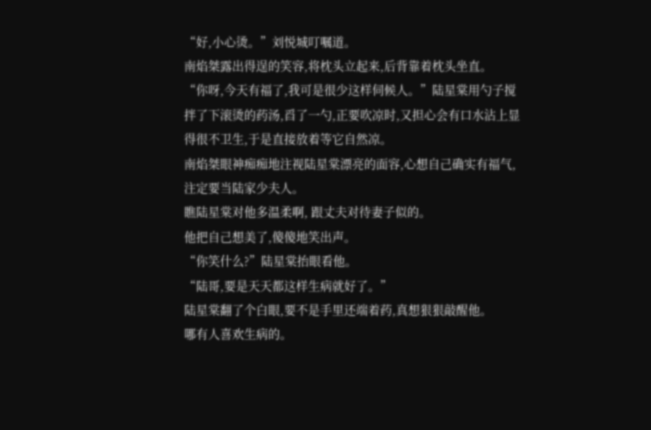“好,小心烫。”刘悦城叮嘱道。
南焰桀露出得逞的笑容,将枕头立起来,后背靠着枕头坐直。
“你呀,今天有福了,我可是很少这样伺候人。”陆星棠用勺子搅拌了下滚烫的药汤,舀了一勺,正要吹凉时,又担心会有口水沾上显得很不卫生,于是直接放着等它自然凉。
南焰桀眼神痴痴地注视陆星棠漂亮的面容,心想自己确实有福气,注定要当陆家少夫人。
瞧陆星棠对他多温柔啊, 跟丈夫对待妻子似的。
他把自己想美了,傻傻地笑出声。
“你笑什么?”陆星棠抬眼看他。
“陆哥,要是天天都这样生病就好了。”
陆星棠翻了个白眼,要不是手里还端着药,真想狠狠敲醒他。
哪有人喜欢生病的。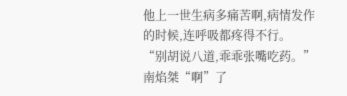他上一世生病多痛苦啊,病情发作的时候,连呼吸都疼得不行。
“别胡说八道,乖乖张嘴吃药。”
南焰桀“啊”了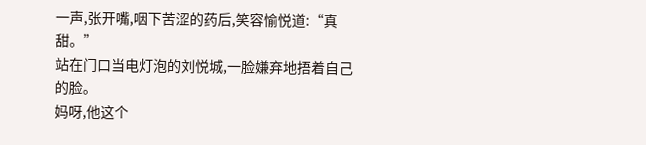一声,张开嘴,咽下苦涩的药后,笑容愉悦道:“真甜。”
站在门口当电灯泡的刘悦城,一脸嫌弃地捂着自己的脸。
妈呀,他这个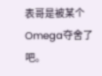表哥是被某个Omega夺舍了吧。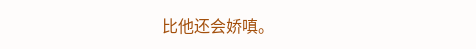比他还会娇嗔。